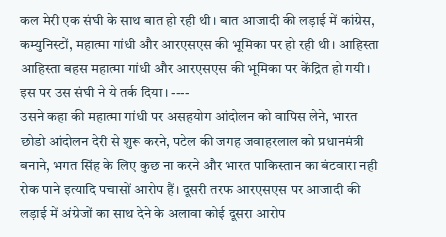कल मेरी एक संघी के साथ बात हो रही थी। बात आजादी की लड़ाई में कांग्रेस, कम्युनिस्टों, महात्मा गांधी और आरएसएस की भूमिका पर हो रही थी। आहिस्ता आहिस्ता बहस महात्मा गांधी और आरएसएस की भूमिका पर केंद्रित हो गयी। इस पर उस संघी ने ये तर्क दिया। ----
उसने कहा की महात्मा गांधी पर असहयोग आंदोलन को वापिस लेने, भारत छोडो आंदोलन देरी से शुरू करने, पटेल की जगह जवाहरलाल को प्रधानमंत्री बनाने, भगत सिंह के लिए कुछ ना करने और भारत पाकिस्तान का बंटवारा नही रोक पाने इत्यादि पचासों आरोप हैं। दूसरी तरफ आरएसएस पर आजादी की लड़ाई में अंग्रेजों का साथ देने के अलावा कोई दूसरा आरोप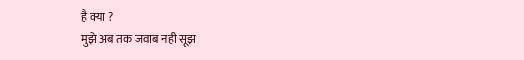है क्या ?
मुझे अब तक जवाब नही सूझ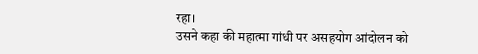रहा।
उसने कहा की महात्मा गांधी पर असहयोग आंदोलन को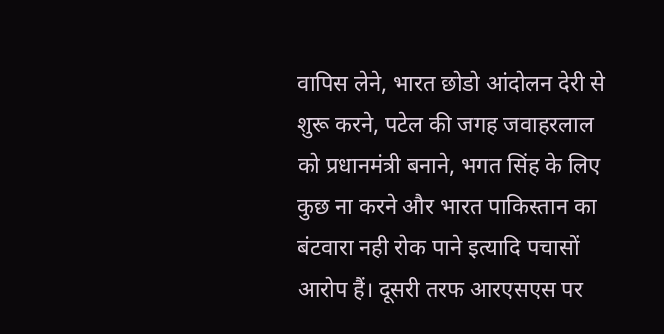वापिस लेने, भारत छोडो आंदोलन देरी से शुरू करने, पटेल की जगह जवाहरलाल को प्रधानमंत्री बनाने, भगत सिंह के लिए कुछ ना करने और भारत पाकिस्तान का बंटवारा नही रोक पाने इत्यादि पचासों आरोप हैं। दूसरी तरफ आरएसएस पर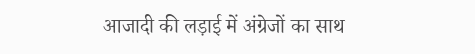आजादी की लड़ाई में अंग्रेजों का साथ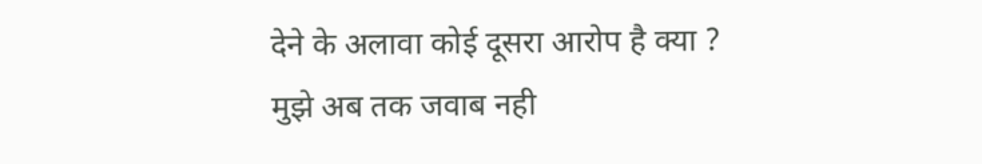देने के अलावा कोई दूसरा आरोप है क्या ?
मुझे अब तक जवाब नही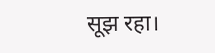सूझ रहा।